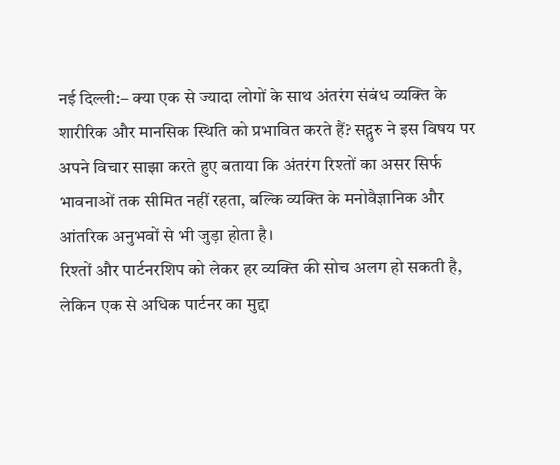नई दिल्ली:– क्या एक से ज्यादा लोगों के साथ अंतरंग संबंध व्यक्ति के शारीरिक और मानसिक स्थिति को प्रभावित करते हैं? सद्गुरु ने इस विषय पर अपने विचार साझा करते हुए बताया कि अंतरंग रिश्तों का असर सिर्फ भावनाओं तक सीमित नहीं रहता, बल्कि व्यक्ति के मनोवैज्ञानिक और आंतरिक अनुभवों से भी जुड़ा होता है।
रिश्तों और पार्टनरशिप को लेकर हर व्यक्ति की सोच अलग हो सकती है, लेकिन एक से अधिक पार्टनर का मुद्दा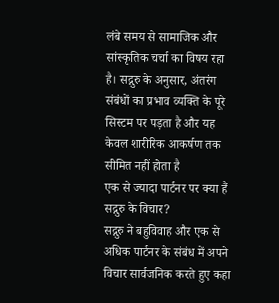लंबे समय से सामाजिक और सांस्कृतिक चर्चा का विषय रहा है। सद्गुरु के अनुसार, अंतरंग संबंधों का प्रभाव व्यक्ति के पूरे सिस्टम पर पड़ता है और यह केवल शारीरिक आकर्षण तक सीमित नहीं होता है
एक से ज्यादा पार्टनर पर क्या हैं सद्गुरु के विचार?
सद्गुरु ने बहुविवाह और एक से अधिक पार्टनर के संबंध में अपने विचार सार्वजनिक करते हुए कहा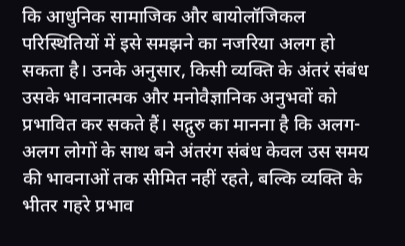कि आधुनिक सामाजिक और बायोलॉजिकल परिस्थितियों में इसे समझने का नजरिया अलग हो सकता है। उनके अनुसार, किसी व्यक्ति के अंतरं संबंध उसके भावनात्मक और मनोवैज्ञानिक अनुभवों को प्रभावित कर सकते हैं। सद्गुरु का मानना है कि अलग-अलग लोगों के साथ बने अंतरंग संबंध केवल उस समय की भावनाओं तक सीमित नहीं रहते, बल्कि व्यक्ति के भीतर गहरे प्रभाव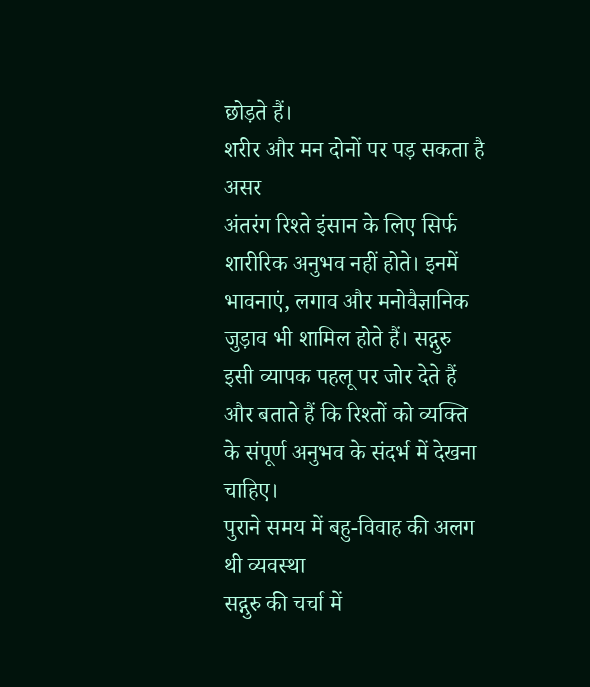छोड़ते हैं।
शरीर और मन दोनों पर पड़ सकता है असर
अंतरंग रिश्ते इंसान के लिए सिर्फ शारीरिक अनुभव नहीं होते। इनमें भावनाएं, लगाव और मनोवैज्ञानिक जुड़ाव भी शामिल होते हैं। सद्गुरु इसी व्यापक पहलू पर जोर देते हैं और बताते हैं कि रिश्तों को व्यक्ति के संपूर्ण अनुभव के संदर्भ में देखना चाहिए।
पुराने समय में बहु-विवाह की अलग थी व्यवस्था
सद्गुरु की चर्चा में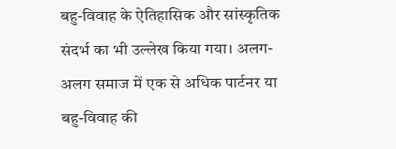बहु-विवाह के ऐतिहासिक और सांस्कृतिक संदर्भ का भी उल्लेख किया गया। अलग-अलग समाज में एक से अधिक पार्टनर या बहु-विवाह की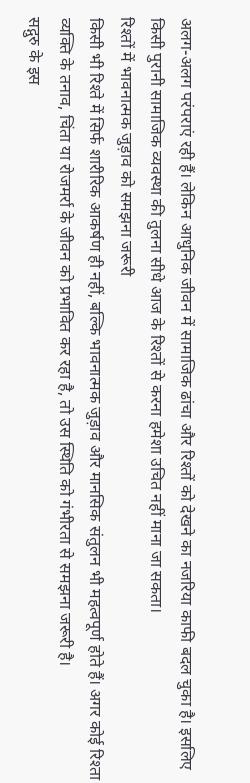अलग-अलग परंपराएं रही हैं। लेकिन आधुनिक जीवन में सामाजिक ढांचा और रिश्तों को देखने का नजरिया काफी बदल चुका है। इसलिए किसी पुरानी सामाजिक व्यवस्था की तुलना सीधे आज के रिश्तों से करना हमेशा उचित नहीं माना जा सकता।
रिश्तों में भावनात्मक जुड़ाव को समझना जरूरी
किसी भी रिश्ते में सिर्फ शारीरिक आकर्षण ही नहीं, बल्कि भावनात्मक जुड़ाव और मानसिक संतुलन भी महत्वपूर्ण होते हैं। अगर कोई रिश्ता व्यक्ति के तनाव, चिंता या रोजमर्रा के जीवन को प्रभावित कर रहा है, तो उस स्थिति को गंभीरता से समझना जरूरी है।
सद्गुरु के इस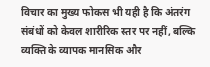विचार का मुख्य फोकस भी यही है कि अंतरंग संबंधों को केवल शारीरिक स्तर पर नहीं, बल्कि व्यक्ति के व्यापक मानसिक और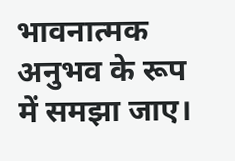भावनात्मक अनुभव के रूप में समझा जाए।